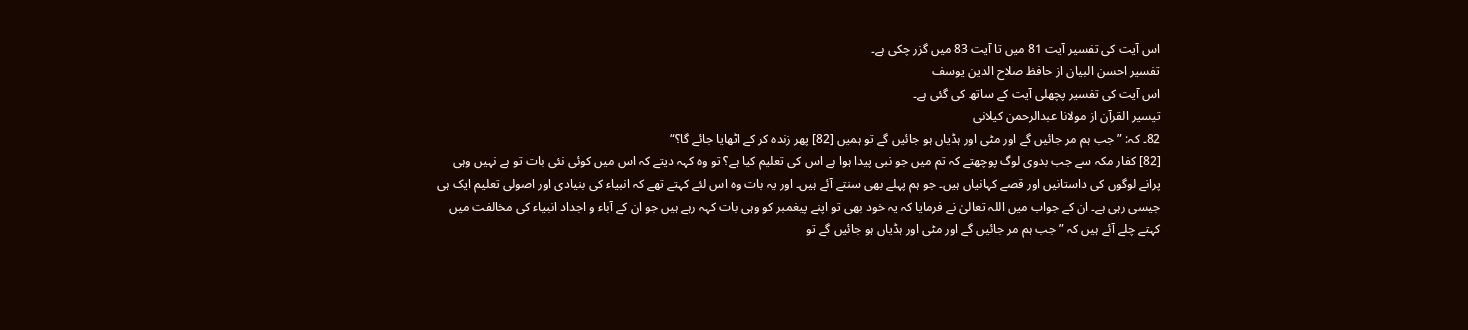اس آیت کی تفسیر آیت 81 میں تا آیت 83 میں گزر چکی ہے۔
تفسیر احسن البیان از حافظ صلاح الدین یوسف
اس آیت کی تفسیر پچھلی آیت کے ساتھ کی گئی ہے۔
تيسير القرآن از مولانا عبدالرحمن کیلانی
82۔ کہ: ”جب ہم مر جائیں گے اور مٹی اور ہڈیاں ہو جائیں گے تو ہمیں [82] پھر زندہ کر کے اٹھایا جائے گا؟“
[82] کفار مکہ سے جب بدوی لوگ پوچھتے کہ تم میں جو نبی پیدا ہوا ہے اس کی تعلیم کیا ہے؟ تو وہ کہہ دیتے کہ اس میں کوئی نئی بات تو ہے نہیں وہی پرانے لوگوں کی داستانیں اور قصے کہانیاں ہیں۔ جو ہم پہلے بھی سنتے آئے ہیں۔ اور یہ بات وہ اس لئے کہتے تھے کہ انبیاء کی بنیادی اور اصولی تعلیم ایک ہی جیسی رہی ہے۔ ان کے جواب میں اللہ تعالیٰ نے فرمایا کہ یہ خود بھی تو اپنے پیغمبر کو وہی بات کہہ رہے ہیں جو ان کے آباء و اجداد انبیاء کی مخالفت میں کہتے چلے آئے ہیں کہ ”جب ہم مر جائیں گے اور مٹی اور ہڈیاں ہو جائیں گے تو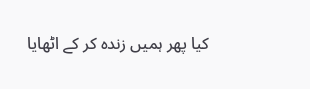کیا پھر ہمیں زندہ کر کے اٹھایا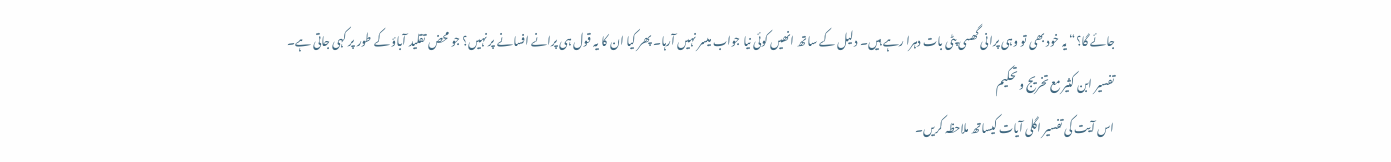جائے گا؟“ یہ خود بھی تو وہی پرانی گھسی پٹی بات دہرا رہے ہیں۔ دلیل کے ساتھ انھیں کوئی نیا جواب میسر نہیں آرہا۔ پھر کیا ان کا یہ قول ہی پرانے افسانے پر نہیں؟ جو محض تقلید آباؤ کے طور پر کہی جاتی ہے۔
تفسیر ابن کثیر مع تخریج و تحکیم
اس آیت کی تفسیر اگلی آیات کیساتھ ملاحظہ کریں۔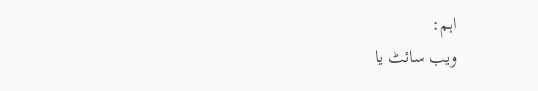اہم:
ویب سائٹ یا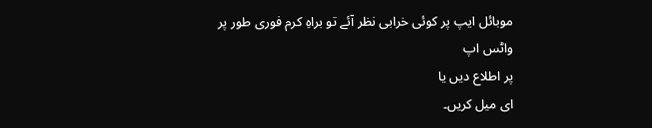موبائل ایپ پر کوئی خرابی نظر آئے تو براہِ کرم فوری طور پر
واٹس اپ
پر اطلاع دیں یا
ای میل کریں۔